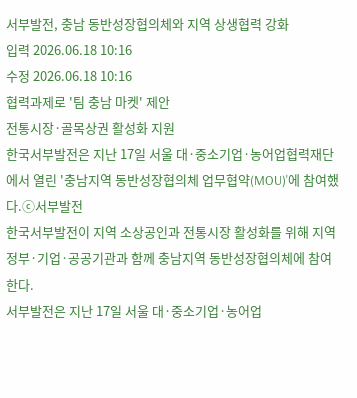서부발전, 충남 동반성장협의체와 지역 상생협력 강화
입력 2026.06.18 10:16
수정 2026.06.18 10:16
협력과제로 '팀 충남 마켓' 제안
전통시장·골목상권 활성화 지원
한국서부발전은 지난 17일 서울 대·중소기업·농어업협력재단에서 열린 '충남지역 동반성장협의체 업무협약(MOU)'에 참여했다.ⓒ서부발전
한국서부발전이 지역 소상공인과 전통시장 활성화를 위해 지역 정부·기업·공공기관과 함께 충남지역 동반성장협의체에 참여한다.
서부발전은 지난 17일 서울 대·중소기업·농어업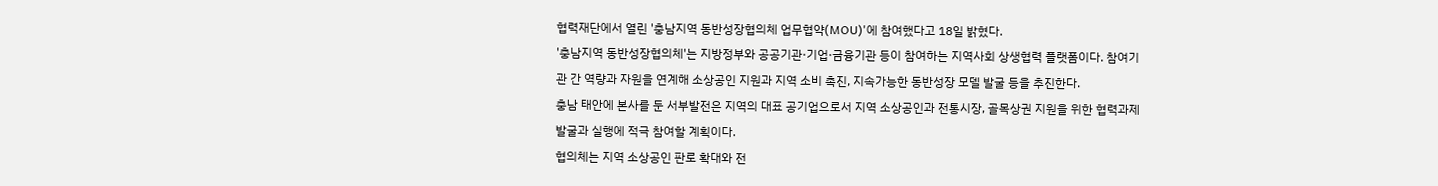협력재단에서 열린 '충남지역 동반성장협의체 업무협약(MOU)'에 참여했다고 18일 밝혔다.
'충남지역 동반성장협의체'는 지방정부와 공공기관·기업·금융기관 등이 참여하는 지역사회 상생협력 플랫폼이다. 참여기관 간 역량과 자원을 연계해 소상공인 지원과 지역 소비 촉진, 지속가능한 동반성장 모델 발굴 등을 추진한다.
충남 태안에 본사를 둔 서부발전은 지역의 대표 공기업으로서 지역 소상공인과 전통시장, 골목상권 지원을 위한 협력과제 발굴과 실행에 적극 참여할 계획이다.
협의체는 지역 소상공인 판로 확대와 전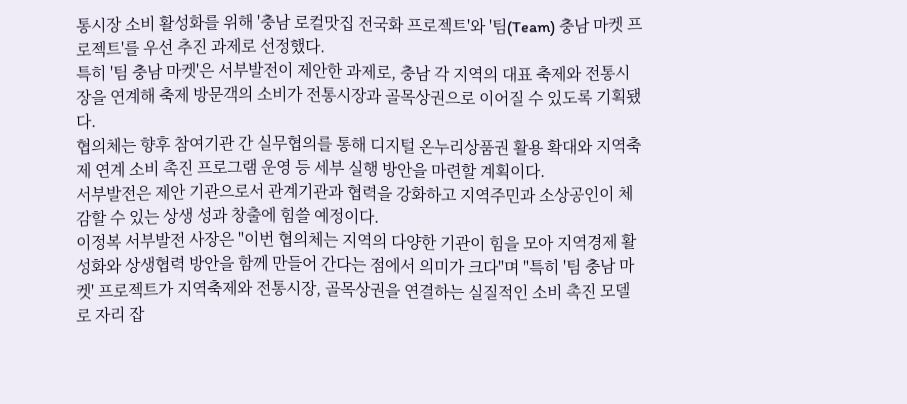통시장 소비 활성화를 위해 '충남 로컬맛집 전국화 프로젝트'와 '팀(Team) 충남 마켓 프로젝트'를 우선 추진 과제로 선정했다.
특히 '팀 충남 마켓'은 서부발전이 제안한 과제로, 충남 각 지역의 대표 축제와 전통시장을 연계해 축제 방문객의 소비가 전통시장과 골목상권으로 이어질 수 있도록 기획됐다.
협의체는 향후 참여기관 간 실무협의를 통해 디지털 온누리상품권 활용 확대와 지역축제 연계 소비 촉진 프로그램 운영 등 세부 실행 방안을 마련할 계획이다.
서부발전은 제안 기관으로서 관계기관과 협력을 강화하고 지역주민과 소상공인이 체감할 수 있는 상생 성과 창출에 힘쓸 예정이다.
이정복 서부발전 사장은 "이번 협의체는 지역의 다양한 기관이 힘을 모아 지역경제 활성화와 상생협력 방안을 함께 만들어 간다는 점에서 의미가 크다"며 "특히 '팀 충남 마켓' 프로젝트가 지역축제와 전통시장, 골목상권을 연결하는 실질적인 소비 촉진 모델로 자리 잡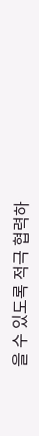을 수 있도록 적극 협력하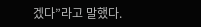겠다”라고 말했다.